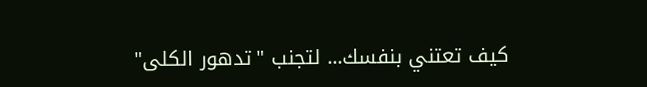كيف تعتني بنفسك... لتجنب "تدهور الكلى"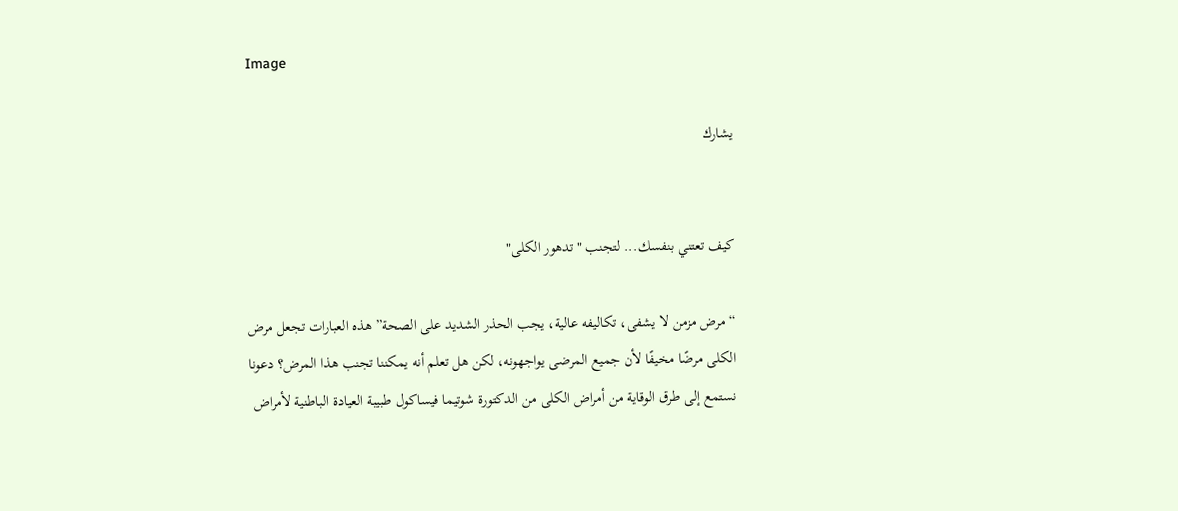Image

يشارك


كيف تعتني بنفسك... لتجنب "تدهور الكلى"

“مرض مزمن لا يشفى، تكاليفه عالية، يجب الحذر الشديد على الصحة” هذه العبارات تجعل مرض الكلى مرضًا مخيفًا لأن جميع المرضى يواجهونه، لكن هل تعلم أنه يمكننا تجنب هذا المرض؟ دعونا نستمع إلى طرق الوقاية من أمراض الكلى من الدكتورة شوتيما فيساكول طبيبة العيادة الباطنية لأمراض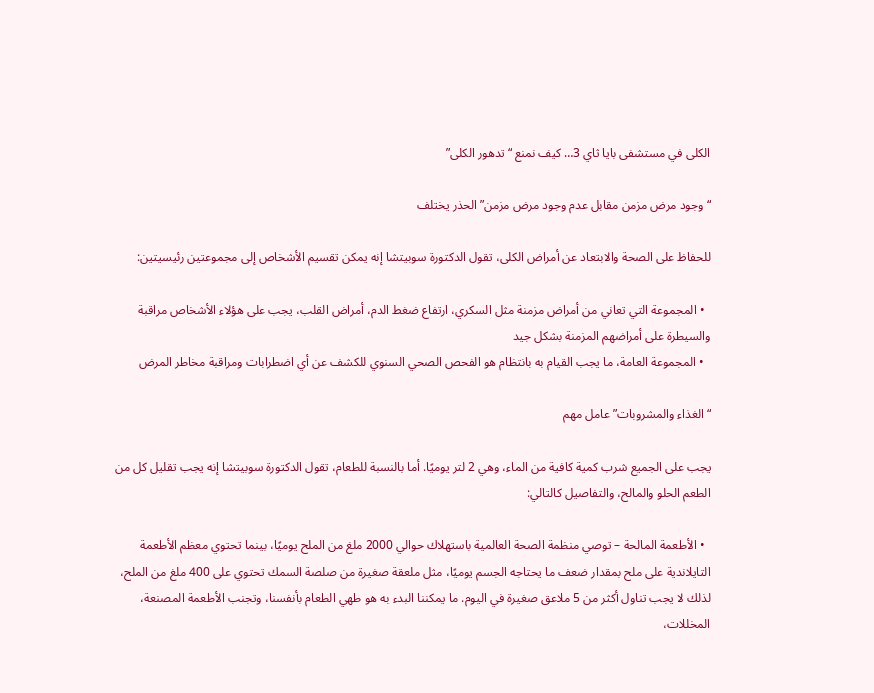الكلى في مستشفى بايا ثاي 3… كيف نمنع “تدهور الكلى”

“وجود مرض مزمن مقابل عدم وجود مرض مزمن” الحذر يختلف

للحفاظ على الصحة والابتعاد عن أمراض الكلى، تقول الدكتورة سوبيتشا إنه يمكن تقسيم الأشخاص إلى مجموعتين رئيسيتين:

  • المجموعة التي تعاني من أمراض مزمنة مثل السكري، ارتفاع ضغط الدم، أمراض القلب، يجب على هؤلاء الأشخاص مراقبة والسيطرة على أمراضهم المزمنة بشكل جيد
  • المجموعة العامة، ما يجب القيام به بانتظام هو الفحص الصحي السنوي للكشف عن أي اضطرابات ومراقبة مخاطر المرض

“الغذاء والمشروبات” عامل مهم

يجب على الجميع شرب كمية كافية من الماء، وهي 2 لتر يوميًا. أما بالنسبة للطعام، تقول الدكتورة سوبيتشا إنه يجب تقليل كل من الطعم الحلو والمالح، والتفاصيل كالتالي:

  • الأطعمة المالحة – توصي منظمة الصحة العالمية باستهلاك حوالي 2000 ملغ من الملح يوميًا، بينما تحتوي معظم الأطعمة التايلاندية على ملح بمقدار ضعف ما يحتاجه الجسم يوميًا، مثل ملعقة صغيرة من صلصة السمك تحتوي على 400 ملغ من الملح، لذلك لا يجب تناول أكثر من 5 ملاعق صغيرة في اليوم. ما يمكننا البدء به هو طهي الطعام بأنفسنا، وتجنب الأطعمة المصنعة، المخللات،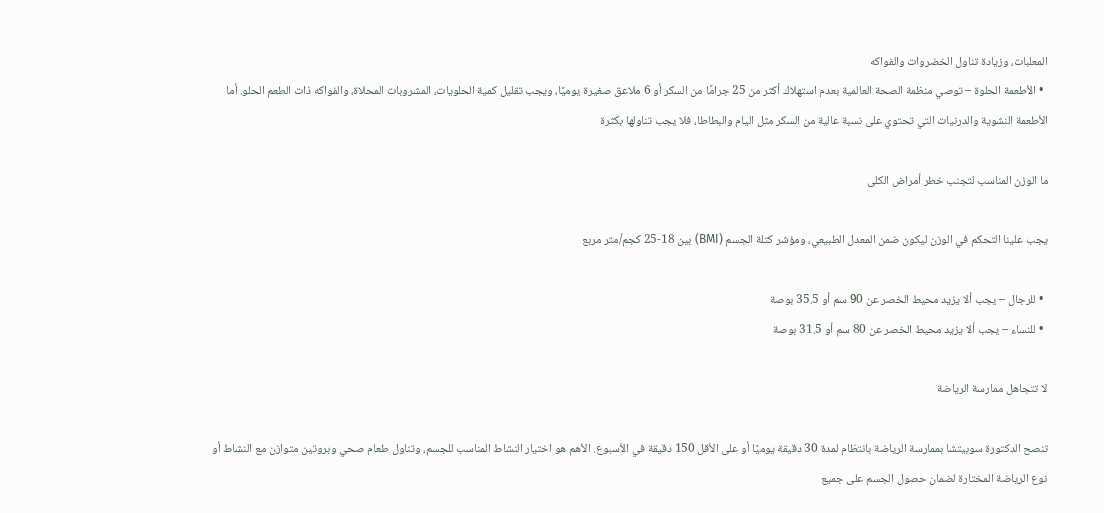المعلبات، وزيادة تناول الخضروات والفواكه
  • الأطعمة الحلوة – توصي منظمة الصحة العالمية بعدم استهلاك أكثر من 25 جرامًا من السكر أو 6 ملاعق صغيرة يوميًا، ويجب تقليل كمية الحلويات، المشروبات المحلاة، والفواكه ذات الطعم الحلو. أما الأطعمة النشوية والدرنيات التي تحتوي على نسبة عالية من السكر مثل اليام والبطاطا، فلا يجب تناولها بكثرة

ما الوزن المناسب لتجنب خطر أمراض الكلى

يجب علينا التحكم في الوزن ليكون ضمن المعدل الطبيعي، ومؤشر كتلة الجسم (BMI) بين 18-25 كجم/متر مربع

  • للرجال – يجب ألا يزيد محيط الخصر عن 90 سم أو 35.5 بوصة
  • للنساء – يجب ألا يزيد محيط الخصر عن 80 سم أو 31.5 بوصة

لا تتجاهل ممارسة الرياضة

تنصح الدكتورة سوبيتشا بممارسة الرياضة بانتظام لمدة 30 دقيقة يوميًا أو على الأقل 150 دقيقة في الأسبوع. الأهم هو اختيار النشاط المناسب للجسم، وتناول طعام صحي وبروتين متوازن مع النشاط أو نوع الرياضة المختارة لضمان حصول الجسم على جميع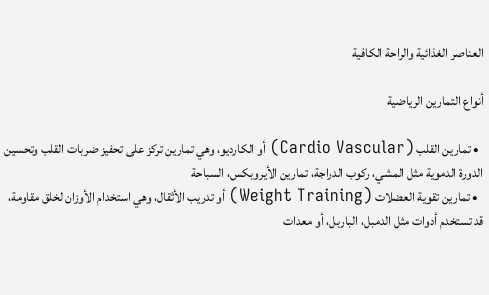العناصر الغذائية والراحة الكافية

أنواع التمارين الرياضية

  • تمارين القلب (Cardio Vascular) أو الكارديو، وهي تمارين تركز على تحفيز ضربات القلب وتحسين الدورة الدموية مثل المشي، ركوب الدراجة، تمارين الأيروبكس، السباحة
  • تمارين تقوية العضلات (Weight Training) أو تدريب الأثقال، وهي استخدام الأوزان لخلق مقاومة، قد تستخدم أدوات مثل الدمبل، الباربل، أو معدات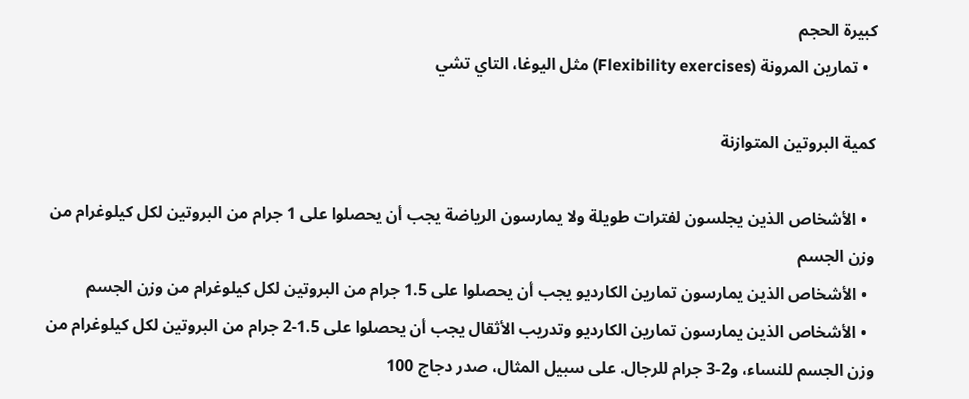كبيرة الحجم
  • تمارين المرونة (Flexibility exercises) مثل اليوغا، التاي تشي

كمية البروتين المتوازنة

  • الأشخاص الذين يجلسون لفترات طويلة ولا يمارسون الرياضة يجب أن يحصلوا على 1 جرام من البروتين لكل كيلوغرام من وزن الجسم
  • الأشخاص الذين يمارسون تمارين الكارديو يجب أن يحصلوا على 1.5 جرام من البروتين لكل كيلوغرام من وزن الجسم
  • الأشخاص الذين يمارسون تمارين الكارديو وتدريب الأثقال يجب أن يحصلوا على 1.5-2 جرام من البروتين لكل كيلوغرام من وزن الجسم للنساء، و2-3 جرام للرجال. على سبيل المثال، صدر دجاج 100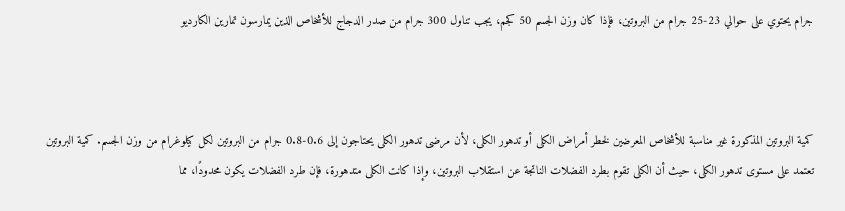جرام يحتوي على حوالي 23-25 جرام من البروتين، فإذا كان وزن الجسم 50 كجم، يجب تناول 300 جرام من صدر الدجاج للأشخاص الذين يمارسون تمارين الكارديو



كمية البروتين المذكورة غير مناسبة للأشخاص المعرضين لخطر أمراض الكلى أو تدهور الكلى، لأن مرضى تدهور الكلى يحتاجون إلى 0.6-0.8 جرام من البروتين لكل كيلوغرام من وزن الجسم. كمية البروتين تعتمد على مستوى تدهور الكلى، حيث أن الكلى تقوم بطرد الفضلات الناتجة عن استقلاب البروتين، وإذا كانت الكلى متدهورة، فإن طرد الفضلات يكون محدودًا، مما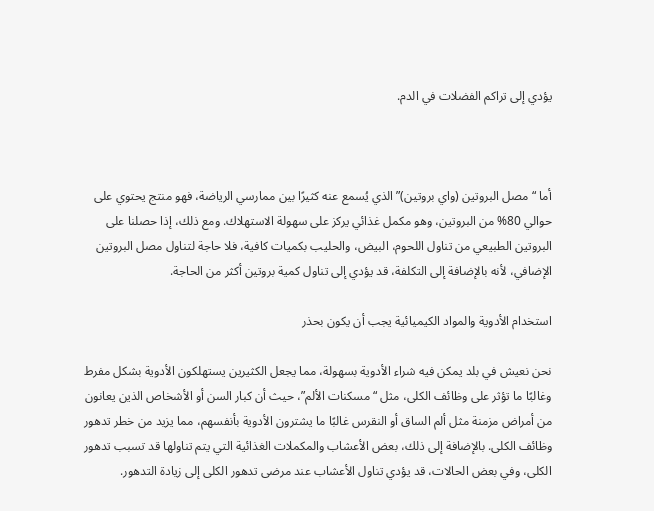يؤدي إلى تراكم الفضلات في الدم.



أما “مصل البروتين (واي بروتين)” الذي يُسمع عنه كثيرًا بين ممارسي الرياضة، فهو منتج يحتوي على حوالي 80% من البروتين، وهو مكمل غذائي يركز على سهولة الاستهلاك. ومع ذلك، إذا حصلنا على البروتين الطبيعي من تناول اللحوم، البيض، والحليب بكميات كافية، فلا حاجة لتناول مصل البروتين الإضافي، لأنه بالإضافة إلى التكلفة، قد يؤدي إلى تناول كمية بروتين أكثر من الحاجة.

استخدام الأدوية والمواد الكيميائية يجب أن يكون بحذر

نحن نعيش في بلد يمكن فيه شراء الأدوية بسهولة، مما يجعل الكثيرين يستهلكون الأدوية بشكل مفرط وغالبًا ما تؤثر على وظائف الكلى، مثل “مسكنات الألم”، حيث أن كبار السن أو الأشخاص الذين يعانون من أمراض مزمنة مثل ألم الساق أو النقرس غالبًا ما يشترون الأدوية بأنفسهم، مما يزيد من خطر تدهور وظائف الكلى. بالإضافة إلى ذلك، بعض الأعشاب والمكملات الغذائية التي يتم تناولها قد تسبب تدهور الكلى، وفي بعض الحالات، قد يؤدي تناول الأعشاب عند مرضى تدهور الكلى إلى زيادة التدهور.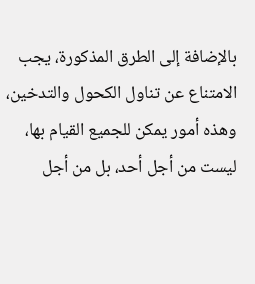بالإضافة إلى الطرق المذكورة، يجب الامتناع عن تناول الكحول والتدخين، وهذه أمور يمكن للجميع القيام بها، ليست من أجل أحد، بل من أجل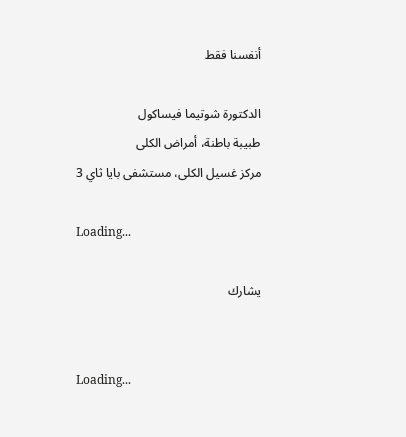أنفسنا فقط

الدكتورة شوتيما فيساكول
طبيبة باطنة، أمراض الكلى
مركز غسيل الكلى، مستشفى بايا ثاي 3

Loading...

يشارك


Loading...